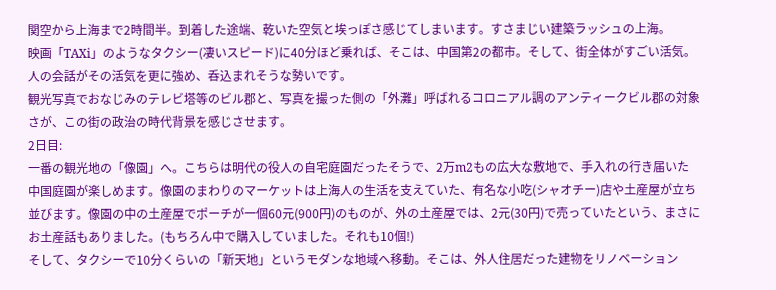関空から上海まで2時間半。到着した途端、乾いた空気と埃っぽさ感じてしまいます。すさまじい建築ラッシュの上海。
映画「TAXi」のようなタクシー(凄いスピード)に40分ほど乗れば、そこは、中国第2の都市。そして、街全体がすごい活気。人の会話がその活気を更に強め、呑込まれそうな勢いです。
観光写真でおなじみのテレビ塔等のビル郡と、写真を撮った側の「外灘」呼ばれるコロニアル調のアンティークビル郡の対象さが、この街の政治の時代背景を感じさせます。
2日目:
一番の観光地の「像園」へ。こちらは明代の役人の自宅庭園だったそうで、2万m2もの広大な敷地で、手入れの行き届いた中国庭園が楽しめます。像園のまわりのマーケットは上海人の生活を支えていた、有名な小吃(シャオチー)店や土産屋が立ち並びます。像園の中の土産屋でポーチが一個60元(900円)のものが、外の土産屋では、2元(30円)で売っていたという、まさにお土産話もありました。(もちろん中で購入していました。それも10個!)
そして、タクシーで10分くらいの「新天地」というモダンな地域へ移動。そこは、外人住居だった建物をリノベーション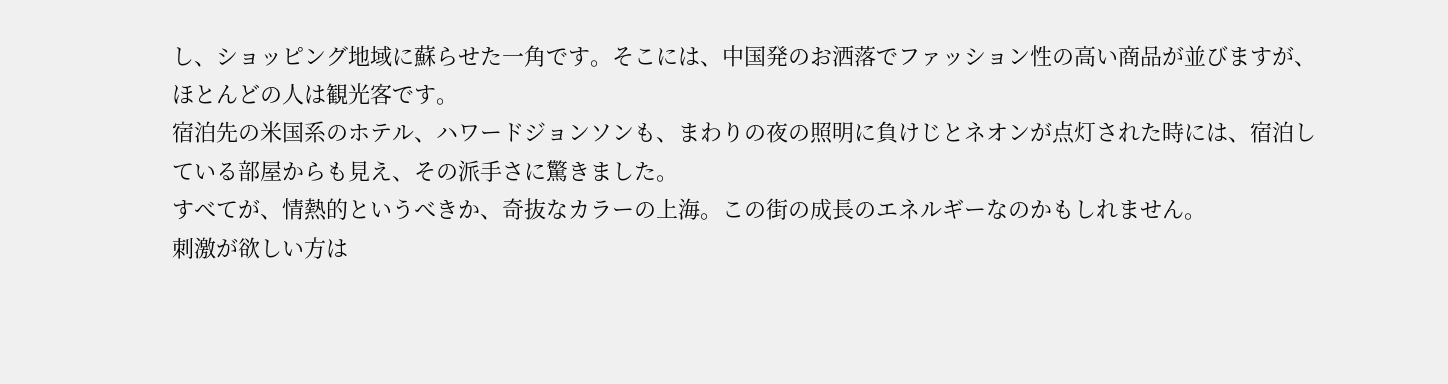し、ショッピング地域に蘇らせた一角です。そこには、中国発のお洒落でファッション性の高い商品が並びますが、ほとんどの人は観光客です。
宿泊先の米国系のホテル、ハワードジョンソンも、まわりの夜の照明に負けじとネオンが点灯された時には、宿泊している部屋からも見え、その派手さに驚きました。
すべてが、情熱的というべきか、奇抜なカラーの上海。この街の成長のエネルギーなのかもしれません。
刺激が欲しい方は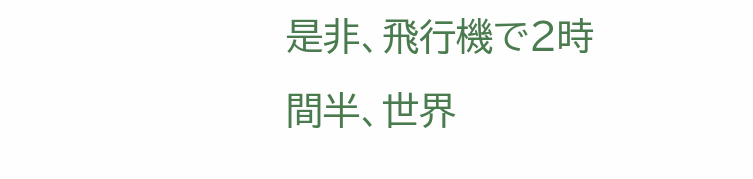是非、飛行機で2時間半、世界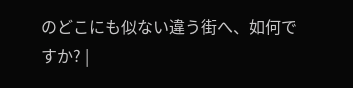のどこにも似ない違う街へ、如何ですか? |